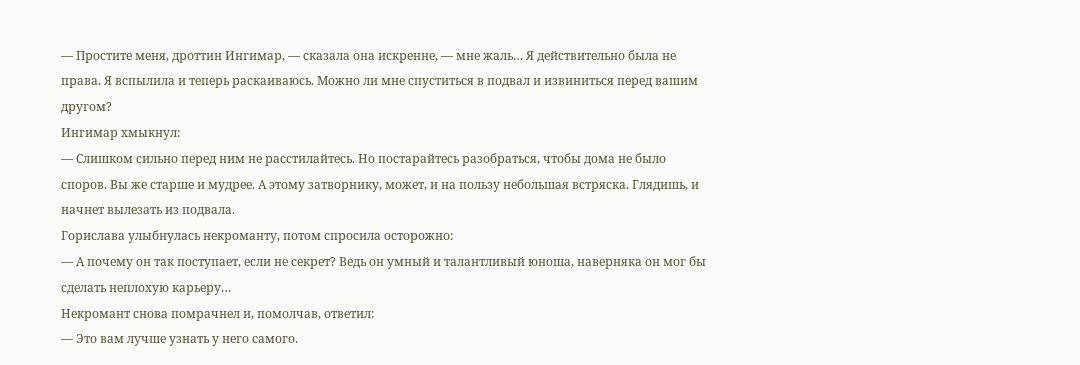— Простите меня, дроттин Ингимар, — сказала она искренне, — мне жаль… Я действительно была не права. Я вспылила и теперь раскаиваюсь. Можно ли мне спуститься в подвал и извиниться перед вашим другом?
Ингимар хмыкнул:
— Слишком сильно перед ним не расстилайтесь. Но постарайтесь разобраться, чтобы дома не было споров. Вы же старше и мудрее. А этому затворнику, может, и на пользу небольшая встряска. Глядишь, и начнет вылезать из подвала.
Горислава улыбнулась некроманту, потом спросила осторожно:
— А почему он так поступает, если не секрет? Ведь он умный и талантливый юноша, наверняка он мог бы сделать неплохую карьеру…
Некромант снова помрачнел и, помолчав, ответил:
— Это вам лучше узнать у него самого.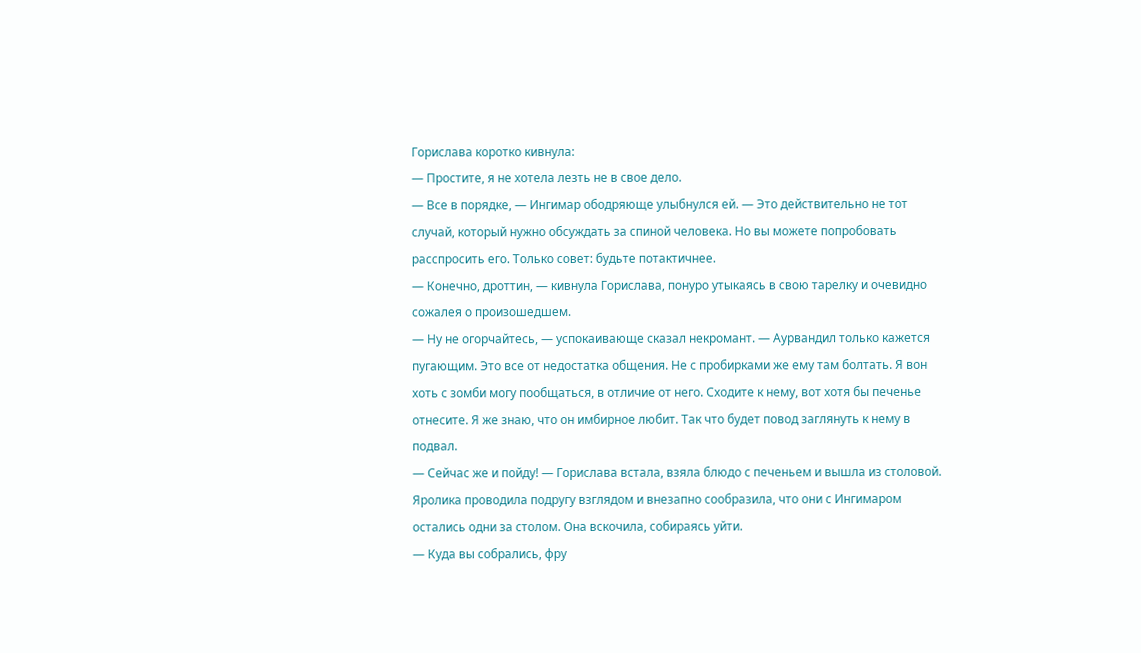Горислава коротко кивнула:
— Простите, я не хотела лезть не в свое дело.
— Все в порядке, — Ингимар ободряюще улыбнулся ей. — Это действительно не тот случай, который нужно обсуждать за спиной человека. Но вы можете попробовать расспросить его. Только совет: будьте потактичнее.
— Конечно, дроттин, — кивнула Горислава, понуро утыкаясь в свою тарелку и очевидно сожалея о произошедшем.
— Ну не огорчайтесь, — успокаивающе сказал некромант. — Аурвандил только кажется пугающим. Это все от недостатка общения. Не с пробирками же ему там болтать. Я вон хоть с зомби могу пообщаться, в отличие от него. Сходите к нему, вот хотя бы печенье отнесите. Я же знаю, что он имбирное любит. Так что будет повод заглянуть к нему в подвал.
— Сейчас же и пойду! — Горислава встала, взяла блюдо с печеньем и вышла из столовой.
Яролика проводила подругу взглядом и внезапно сообразила, что они с Ингимаром остались одни за столом. Она вскочила, собираясь уйти.
— Куда вы собрались, фру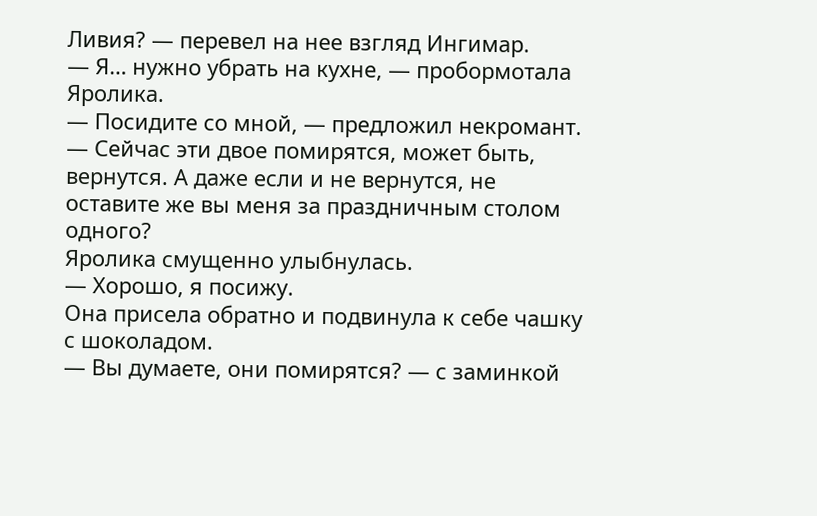Ливия? — перевел на нее взгляд Ингимар.
— Я… нужно убрать на кухне, — пробормотала Яролика.
— Посидите со мной, — предложил некромант. — Сейчас эти двое помирятся, может быть, вернутся. А даже если и не вернутся, не оставите же вы меня за праздничным столом одного?
Яролика смущенно улыбнулась.
— Хорошо, я посижу.
Она присела обратно и подвинула к себе чашку с шоколадом.
— Вы думаете, они помирятся? — с заминкой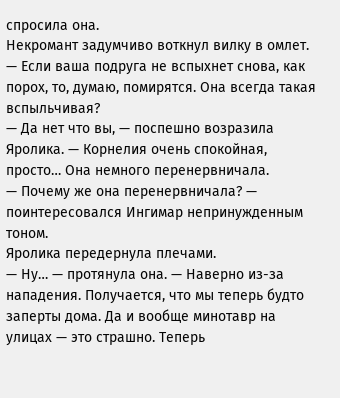спросила она.
Некромант задумчиво воткнул вилку в омлет.
— Если ваша подруга не вспыхнет снова, как порох, то, думаю, помирятся. Она всегда такая вспыльчивая?
— Да нет что вы, — поспешно возразила Яролика. — Корнелия очень спокойная, просто… Она немного перенервничала.
— Почему же она перенервничала? — поинтересовался Ингимар непринужденным тоном.
Яролика передернула плечами.
— Ну… — протянула она. — Наверно из-за нападения. Получается, что мы теперь будто заперты дома. Да и вообще минотавр на улицах — это страшно. Теперь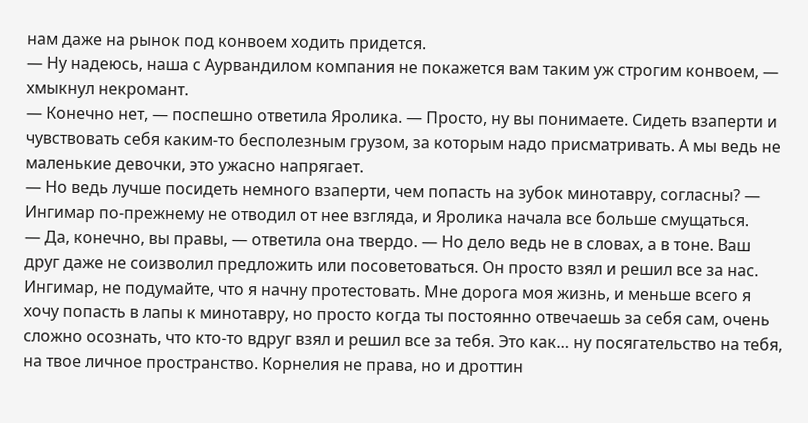нам даже на рынок под конвоем ходить придется.
— Ну надеюсь, наша с Аурвандилом компания не покажется вам таким уж строгим конвоем, — хмыкнул некромант.
— Конечно нет, — поспешно ответила Яролика. — Просто, ну вы понимаете. Сидеть взаперти и чувствовать себя каким-то бесполезным грузом, за которым надо присматривать. А мы ведь не маленькие девочки, это ужасно напрягает.
— Но ведь лучше посидеть немного взаперти, чем попасть на зубок минотавру, согласны? — Ингимар по-прежнему не отводил от нее взгляда, и Яролика начала все больше смущаться.
— Да, конечно, вы правы, — ответила она твердо. — Но дело ведь не в словах, а в тоне. Ваш друг даже не соизволил предложить или посоветоваться. Он просто взял и решил все за нас. Ингимар, не подумайте, что я начну протестовать. Мне дорога моя жизнь, и меньше всего я хочу попасть в лапы к минотавру, но просто когда ты постоянно отвечаешь за себя сам, очень сложно осознать, что кто-то вдруг взял и решил все за тебя. Это как… ну посягательство на тебя, на твое личное пространство. Корнелия не права, но и дроттин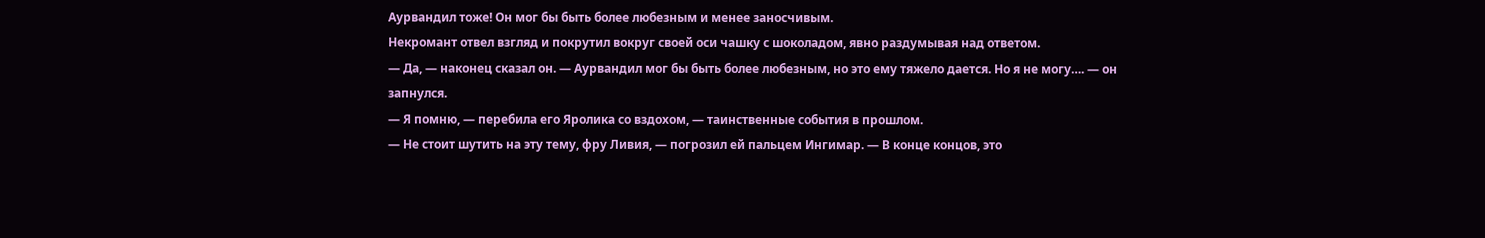Аурвандил тоже! Он мог бы быть более любезным и менее заносчивым.
Некромант отвел взгляд и покрутил вокруг своей оси чашку с шоколадом, явно раздумывая над ответом.
— Да, — наконец сказал он. — Аурвандил мог бы быть более любезным, но это ему тяжело дается. Но я не могу…. — он запнулся.
— Я помню, — перебила его Яролика со вздохом, — таинственные события в прошлом.
— Не стоит шутить на эту тему, фру Ливия, — погрозил ей пальцем Ингимар. — В конце концов, это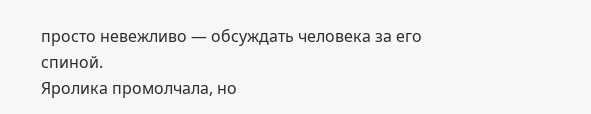просто невежливо — обсуждать человека за его спиной.
Яролика промолчала, но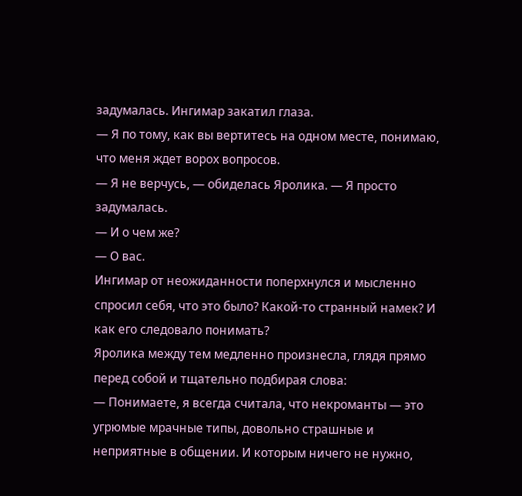задумалась. Ингимар закатил глаза.
— Я по тому, как вы вертитесь на одном месте, понимаю, что меня ждет ворох вопросов.
— Я не верчусь, — обиделась Яролика. — Я просто задумалась.
— И о чем же?
— О вас.
Ингимар от неожиданности поперхнулся и мысленно спросил себя, что это было? Какой-то странный намек? И как его следовало понимать?
Яролика между тем медленно произнесла, глядя прямо перед собой и тщательно подбирая слова:
— Понимаете, я всегда считала, что некроманты — это угрюмые мрачные типы, довольно страшные и неприятные в общении. И которым ничего не нужно,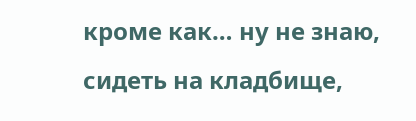кроме как… ну не знаю, сидеть на кладбище,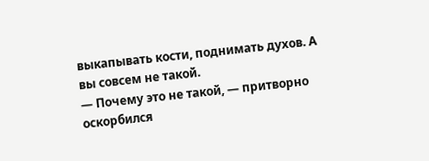выкапывать кости, поднимать духов. А вы совсем не такой.
— Почему это не такой, — притворно оскорбился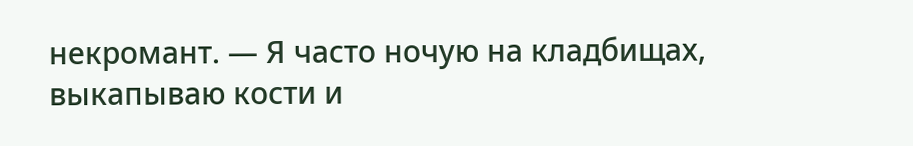некромант. — Я часто ночую на кладбищах, выкапываю кости и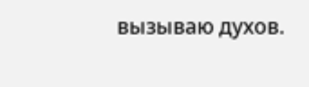вызываю духов.